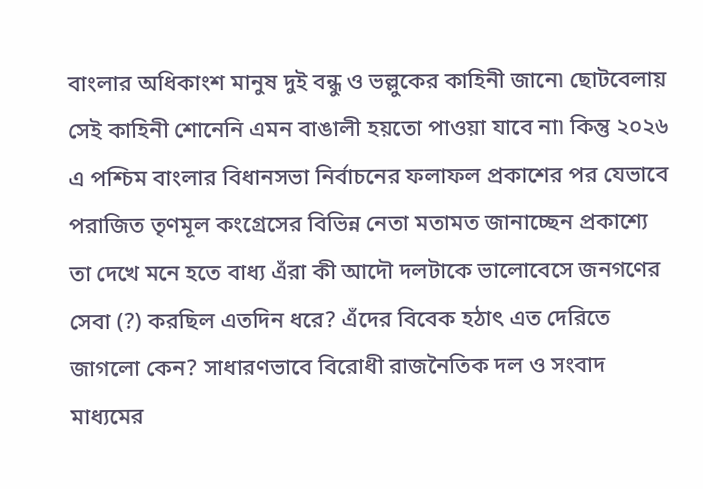বাংলার অধিকাংশ মানুষ দুই বন্ধু ও ভল্লুকের কাহিনী জানে৷ ছোটবেলায় সেই কাহিনী শোনেনি এমন বাঙালী হয়তো পাওয়া যাবে না৷ কিন্তু ২০২৬ এ পশ্চিম বাংলার বিধানসভা নির্বাচনের ফলাফল প্রকাশের পর যেভাবে পরাজিত তৃণমূল কংগ্রেসের বিভিন্ন নেতা মতামত জানাচ্ছেন প্রকাশ্যে তা দেখে মনে হতে বাধ্য এঁরা কী আদৌ দলটাকে ভালোবেসে জনগণের সেবা (?) করছিল এতদিন ধরে? এঁদের বিবেক হঠাৎ এত দেরিতে জাগলো কেন? সাধারণভাবে বিরোধী রাজনৈতিক দল ও সংবাদ মাধ্যমের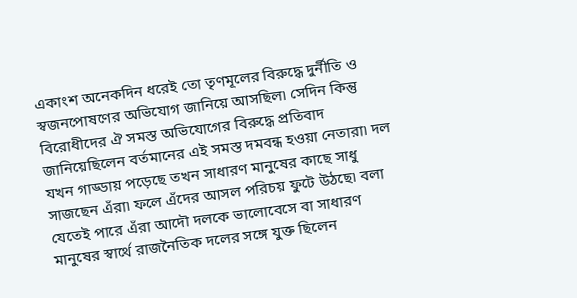একাংশ অনেকদিন ধরেই তো তৃণমূলের বিরুদ্ধে দুর্নীতি ও স্বজনপোষণের অভিযোগ জানিয়ে আসছিল৷ সেদিন কিন্তু বিরোধীদের ঐ সমস্ত অভিযোগের বিরুদ্ধে প্রতিবাদ জানিয়েছিলেন বর্তমানের এই সমস্ত দমবন্ধ হওয়া নেতারা৷ দল যখন গাড্ডায় পড়েছে তখন সাধারণ মানুষের কাছে সাধু সাজছেন এঁরা৷ ফলে এঁদের আসল পরিচয় ফুটে উঠছে৷ বলা যেতেই পারে এঁরা আদৌ দলকে ভালোবেসে বা সাধারণ মানুষের স্বার্থে রাজনৈতিক দলের সঙ্গে যুক্ত ছিলেন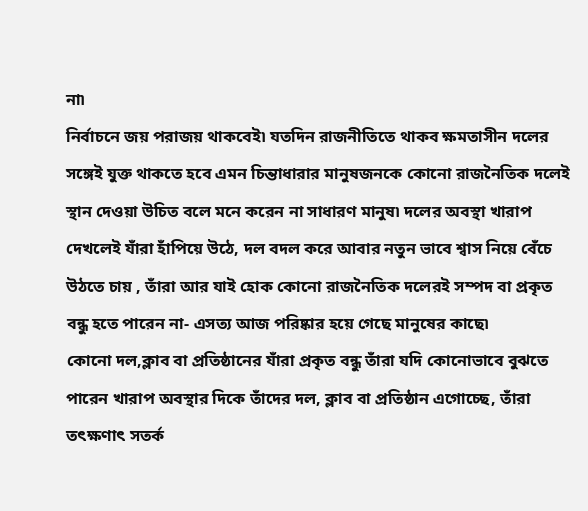না৷
নির্বাচনে জয় পরাজয় থাকবেই৷ যতদিন রাজনীতিতে থাকব ক্ষমতাসীন দলের সঙ্গেই যুক্ত থাকতে হবে এমন চিন্তাধারার মানুষজনকে কোনো রাজনৈতিক দলেই স্থান দেওয়া উচিত বলে মনে করেন না সাধারণ মানুষ৷ দলের অবস্থা খারাপ দেখলেই যাঁরা হাঁপিয়ে উঠে, দল বদল করে আবার নতুন ভাবে শ্বাস নিয়ে বেঁচে উঠতে চায় , তাঁরা আর যাই হোক কোনো রাজনৈতিক দলেরই সম্পদ বা প্রকৃত বন্ধু হতে পারেন না- এসত্য আজ পরিষ্কার হয়ে গেছে মানুষের কাছে৷
কোনো দল,ক্লাব বা প্রতিষ্ঠানের যাঁরা প্রকৃত বন্ধু তাঁরা যদি কোনোভাবে বুঝতে পারেন খারাপ অবস্থার দিকে তাঁদের দল, ক্লাব বা প্রতিষ্ঠান এগোচ্ছে, তাঁরা তৎক্ষণাৎ সতর্ক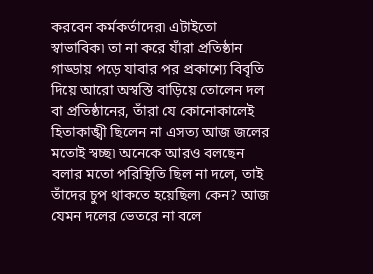করবেন কর্মকর্তাদের৷ এটাইতো স্বাভাবিক৷ তা না করে যাঁরা প্রতিষ্ঠান গাড্ডায় পড়ে যাবার পর প্রকাশ্যে বিবৃতি দিয়ে আরো অস্বস্তি বাড়িয়ে তোলেন দল বা প্রতিষ্ঠানের, তাঁরা যে কোনোকালেই হিতাকাঙ্খী ছিলেন না এসত্য আজ জলের মতোই স্বচ্ছ৷ অনেকে আরও বলছেন বলার মতো পরিস্থিতি ছিল না দলে, তাই তাঁদের চুপ থাকতে হয়েছিল৷ কেন? আজ যেমন দলের ভেতরে না বলে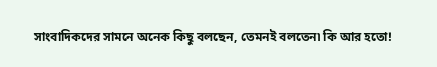সাংবাদিকদের সামনে অনেক কিছু বলছেন, তেমনই বলতেন৷ কি আর হতো!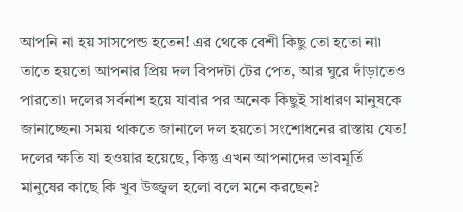আপনি না হয় সাসপেন্ড হতেন! এর থেকে বেশী কিছু তো হতো না৷ তাতে হয়তো আপনার প্রিয় দল বিপদটা টের পেত, আর ঘুরে দাঁড়াতেও পারতো৷ দলের সর্বনাশ হয়ে যাবার পর অনেক কিছুই সাধারণ মানুষকে জানাচ্ছেন৷ সময় থাকতে জানালে দল হয়তো সংশোধনের রাস্তায় যেত! দলের ক্ষতি যা হওয়ার হয়েছে, কিন্তু এখন আপনাদের ভাবমূর্তি মানুষের কাছে কি খুব উজ্জ্বল হলো বলে মনে করছেন?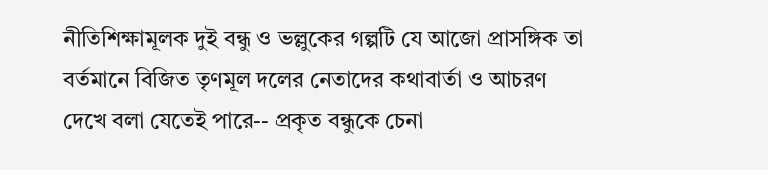নীতিশিক্ষামূলক দুই বন্ধু ও ভল্লুকের গল্পটি যে আজো প্রাসঙ্গিক তা বর্তমানে বিজিত তৃণমূল দলের নেতাদের কথাবার্তা ও আচরণ দেখে বলা যেতেই পারে-- প্রকৃত বন্ধুকে চেনা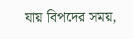যায় বিপদের সময়,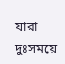যারা দুঃসময়ে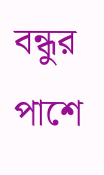বন্ধুর পাশে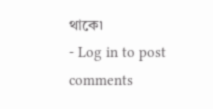থাকে৷
- Log in to post comments